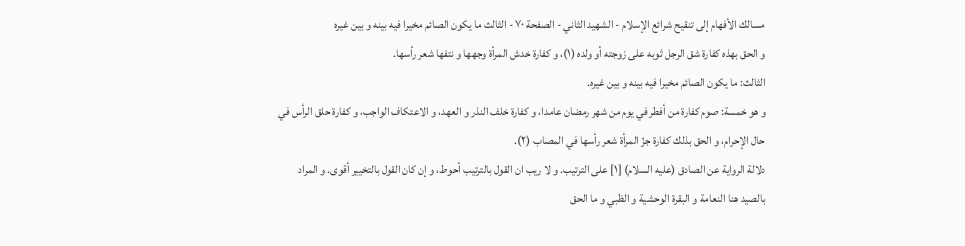مسالك الأفهام إلى تنقيح شرائع الإسلام - الشهيد الثاني - الصفحة ٧٠ - الثالث ما يكون الصائم مخيرا فيه بينه و بين غيره
و الحق بهذه كفارة شق الرجل ثوبه على زوجته أو ولده (١)، و كفارة خدش المرأة وجهها و نتفها شعر رأسها.
الثالث: ما يكون الصائم مخيرا فيه بينه و بين غيره.
و هو خمسة: صوم كفارة من أفطر في يوم من شهر رمضان عامدا، و كفارة خلف النذر و العهد، و الاعتكاف الواجب، و كفارة حلق الرأس في حال الإحرام، و الحق بذلك كفارة جزّ المرأة شعر رأسها في المصاب (٢).
دلالة الرواية عن الصادق (عليه السلام) [١] على الترتيب. و لا ريب ان القول بالترتيب أحوط، و إن كان القول بالتخيير أقوى. و المراد بالصيد هنا النعامة و البقرة الوحشية و الظبي و ما الحق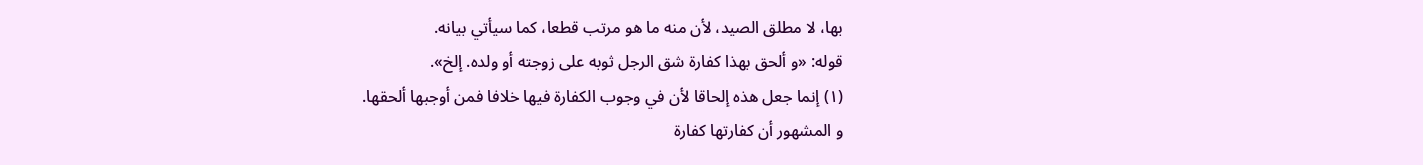بها، لا مطلق الصيد، لأن منه ما هو مرتب قطعا، كما سيأتي بيانه.
قوله: «و ألحق بهذا كفارة شق الرجل ثوبه على زوجته أو ولده. إلخ».
(١) إنما جعل هذه إلحاقا لأن في وجوب الكفارة فيها خلافا فمن أوجبها ألحقها.
و المشهور أن كفارتها كفارة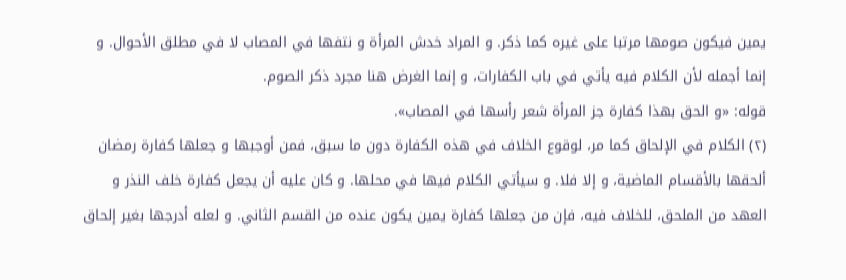يمين فيكون صومها مرتبا على غيره كما ذكر. و المراد خدش المرأة و نتفها في المصاب لا في مطلق الأحوال. و إنما أجمله لأن الكلام فيه يأتي في باب الكفارات، و إنما الغرض هنا مجرد ذكر الصوم.
قوله: «و الحق بهذا كفارة جز المرأة شعر رأسها في المصاب».
(٢) الكلام في الإلحاق كما مر، لوقوع الخلاف في هذه الكفارة دون ما سبق، فمن أوجبها و جعلها كفارة رمضان ألحقها بالأقسام الماضية، و إلا فلا. و سيأتي الكلام فيها في محلها. و كان عليه أن يجعل كفارة خلف النذر و العهد من الملحق، للخلاف فيه، فإن من جعلها كفارة يمين يكون عنده من القسم الثاني. و لعله أدرجها بغير إلحاق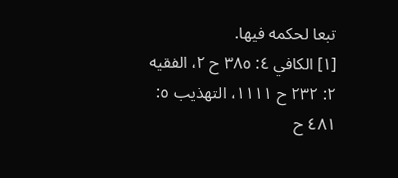تبعا لحكمه فيها.
[١] الكافي ٤: ٣٨٥ ح ٢، الفقيه ٢: ٢٣٢ ح ١١١١، التهذيب ٥: ٤٨١ ح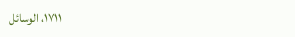١٧١١، الوسائل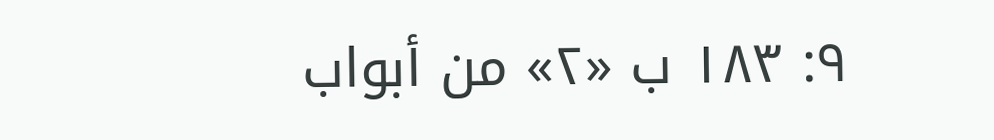٩: ١٨٣ ب «٢» من أبواب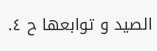الصيد و توابعها ح ٤.